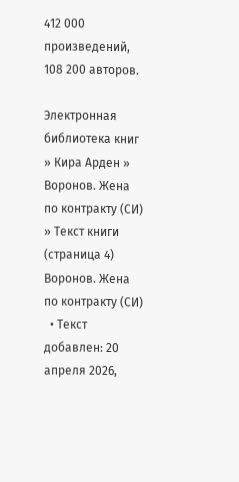412 000 произведений, 108 200 авторов.

Электронная библиотека книг » Кира Арден » Воронов. Жена по контракту (СИ) » Текст книги (страница 4)
Воронов. Жена по контракту (СИ)
  • Текст добавлен: 20 апреля 2026,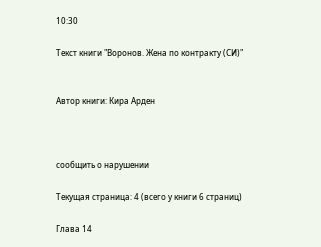10:30

Текст книги "Воронов. Жена по контракту (СИ)"


Автор книги: Кира Арден



сообщить о нарушении

Текущая страница: 4 (всего у книги 6 страниц)

Глава 14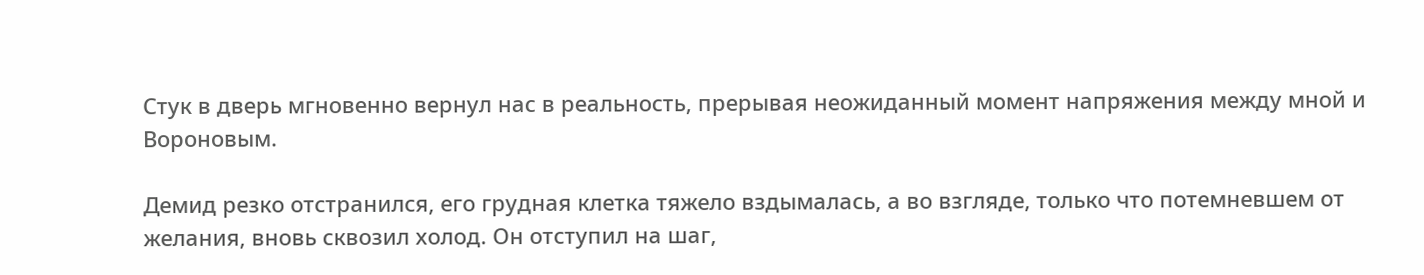Стук в дверь мгновенно вернул нас в реальность, прерывая неожиданный момент напряжения между мной и Вороновым.

Демид резко отстранился, его грудная клетка тяжело вздымалась, а во взгляде, только что потемневшем от желания, вновь сквозил холод. Он отступил на шаг,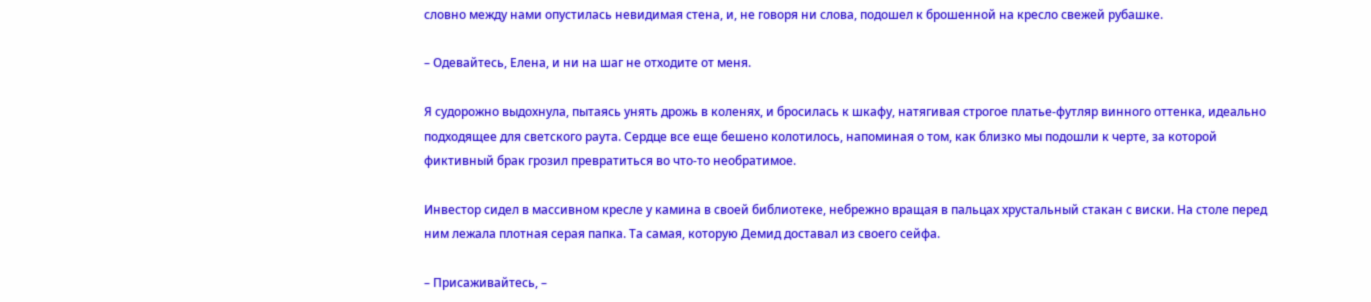словно между нами опустилась невидимая стена, и, не говоря ни слова, подошел к брошенной на кресло свежей рубашке.

– Одевайтесь, Елена, и ни на шаг не отходите от меня.

Я судорожно выдохнула, пытаясь унять дрожь в коленях, и бросилась к шкафу, натягивая строгое платье-футляр винного оттенка, идеально подходящее для светского раута. Сердце все еще бешено колотилось, напоминая о том, как близко мы подошли к черте, за которой фиктивный брак грозил превратиться во что-то необратимое.

Инвестор сидел в массивном кресле у камина в своей библиотеке, небрежно вращая в пальцах хрустальный стакан с виски. На столе перед ним лежала плотная серая папка. Та самая, которую Демид доставал из своего сейфа.

– Присаживайтесь, –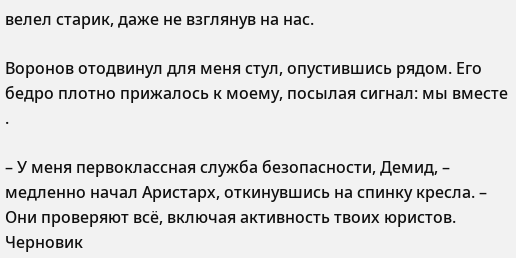велел старик, даже не взглянув на нас.

Воронов отодвинул для меня стул, опустившись рядом. Его бедро плотно прижалось к моему, посылая сигнал: мы вместе .

– У меня первоклассная служба безопасности, Демид, – медленно начал Аристарх, откинувшись на спинку кресла. – Они проверяют всё, включая активность твоих юристов. Черновик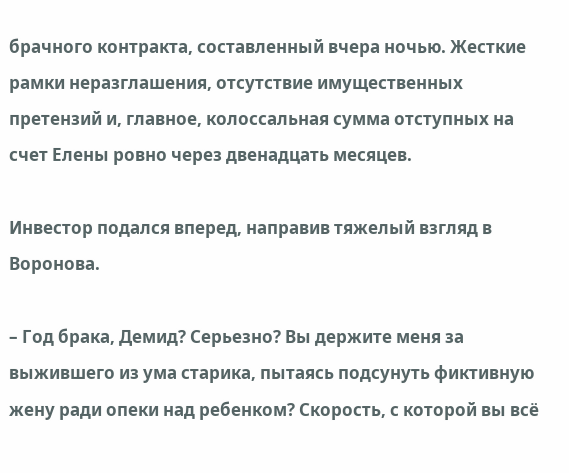брачного контракта, составленный вчера ночью. Жесткие рамки неразглашения, отсутствие имущественных претензий и, главное, колоссальная сумма отступных на счет Елены ровно через двенадцать месяцев.

Инвестор подался вперед, направив тяжелый взгляд в Воронова.

– Год брака, Демид? Серьезно? Вы держите меня за выжившего из ума старика, пытаясь подсунуть фиктивную жену ради опеки над ребенком? Скорость, с которой вы всё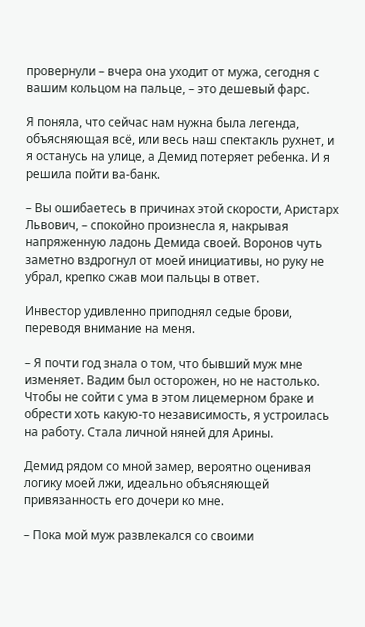провернули – вчера она уходит от мужа, сегодня с вашим кольцом на пальце, – это дешевый фарс.

Я поняла, что сейчас нам нужна была легенда, объясняющая всё, или весь наш спектакль рухнет, и я останусь на улице, а Демид потеряет ребенка. И я решила пойти ва-банк.

– Вы ошибаетесь в причинах этой скорости, Аристарх Львович, – спокойно произнесла я, накрывая напряженную ладонь Демида своей. Воронов чуть заметно вздрогнул от моей инициативы, но руку не убрал, крепко сжав мои пальцы в ответ.

Инвестор удивленно приподнял седые брови, переводя внимание на меня.

– Я почти год знала о том, что бывший муж мне изменяет. Вадим был осторожен, но не настолько. Чтобы не сойти с ума в этом лицемерном браке и обрести хоть какую-то независимость, я устроилась на работу. Стала личной няней для Арины.

Демид рядом со мной замер, вероятно оценивая логику моей лжи, идеально объясняющей привязанность его дочери ко мне.

– Пока мой муж развлекался со своими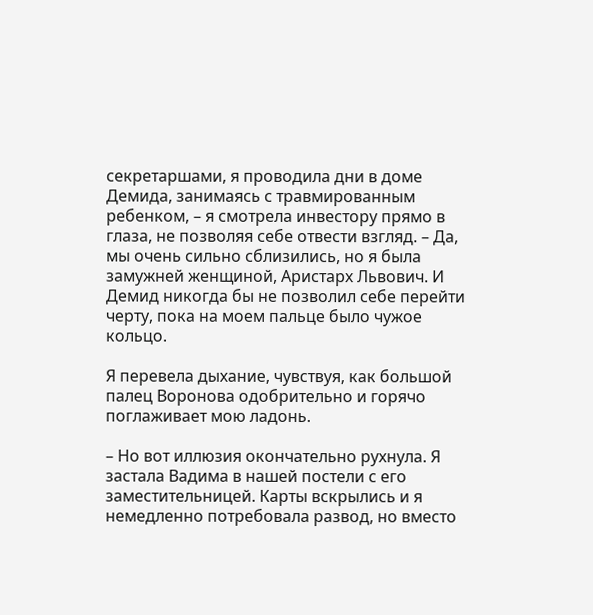секретаршами, я проводила дни в доме Демида, занимаясь с травмированным ребенком, – я смотрела инвестору прямо в глаза, не позволяя себе отвести взгляд. – Да, мы очень сильно сблизились, но я была замужней женщиной, Аристарх Львович. И Демид никогда бы не позволил себе перейти черту, пока на моем пальце было чужое кольцо.

Я перевела дыхание, чувствуя, как большой палец Воронова одобрительно и горячо поглаживает мою ладонь.

– Но вот иллюзия окончательно рухнула. Я застала Вадима в нашей постели с его заместительницей. Карты вскрылись и я немедленно потребовала развод, но вместо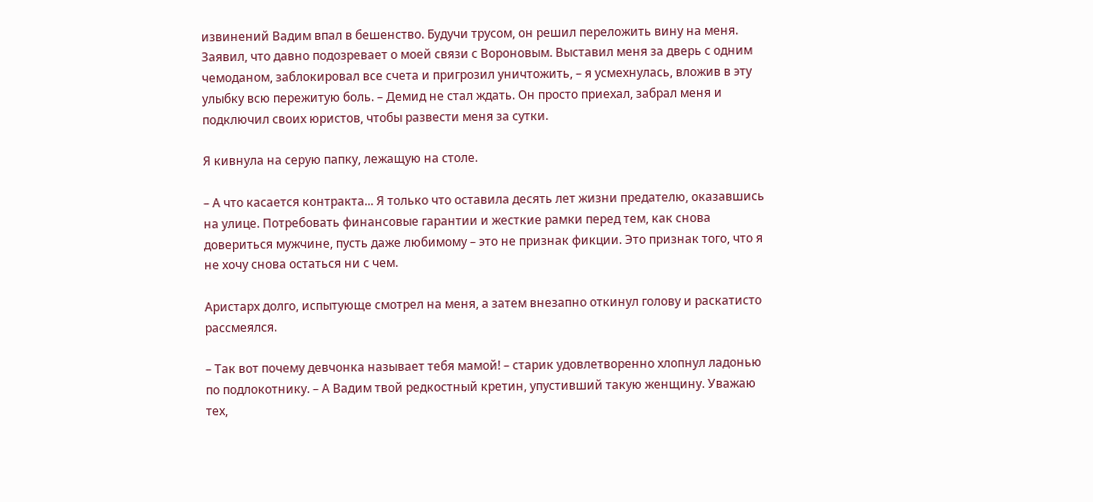извинений Вадим впал в бешенство. Будучи трусом, он решил переложить вину на меня. Заявил, что давно подозревает о моей связи с Вороновым. Выставил меня за дверь с одним чемоданом, заблокировал все счета и пригрозил уничтожить, – я усмехнулась, вложив в эту улыбку всю пережитую боль. – Демид не стал ждать. Он просто приехал, забрал меня и подключил своих юристов, чтобы развести меня за сутки.

Я кивнула на серую папку, лежащую на столе.

– А что касается контракта... Я только что оставила десять лет жизни предателю, оказавшись на улице. Потребовать финансовые гарантии и жесткие рамки перед тем, как снова довериться мужчине, пусть даже любимому – это не признак фикции. Это признак того, что я не хочу снова остаться ни с чем.

Аристарх долго, испытующе смотрел на меня, а затем внезапно откинул голову и раскатисто рассмеялся.

– Так вот почему девчонка называет тебя мамой! – старик удовлетворенно хлопнул ладонью по подлокотнику. – А Вадим твой редкостный кретин, упустивший такую женщину. Уважаю тех,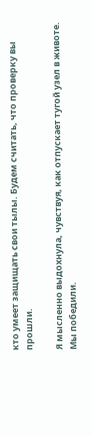кто умеет защищать свои тылы. Будем считать, что проверку вы прошли.

Я мысленно выдохнула, чувствуя, как отпускает тугой узел в животе. Мы победили.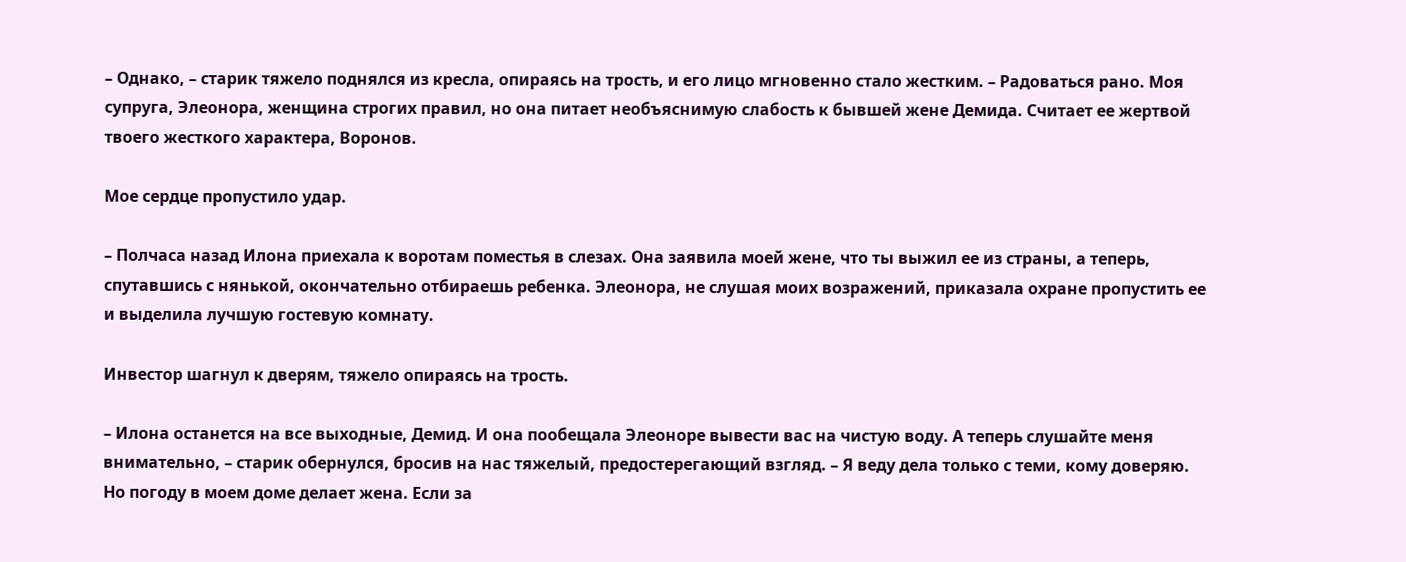– Однако, – старик тяжело поднялся из кресла, опираясь на трость, и его лицо мгновенно стало жестким. – Радоваться рано. Моя супруга, Элеонора, женщина строгих правил, но она питает необъяснимую слабость к бывшей жене Демида. Считает ее жертвой твоего жесткого характера, Воронов.

Мое сердце пропустило удар.

– Полчаса назад Илона приехала к воротам поместья в слезах. Она заявила моей жене, что ты выжил ее из страны, а теперь, спутавшись с нянькой, окончательно отбираешь ребенка. Элеонора, не слушая моих возражений, приказала охране пропустить ее и выделила лучшую гостевую комнату.

Инвестор шагнул к дверям, тяжело опираясь на трость.

– Илона останется на все выходные, Демид. И она пообещала Элеоноре вывести вас на чистую воду. А теперь слушайте меня внимательно, – старик обернулся, бросив на нас тяжелый, предостерегающий взгляд. – Я веду дела только с теми, кому доверяю. Но погоду в моем доме делает жена. Если за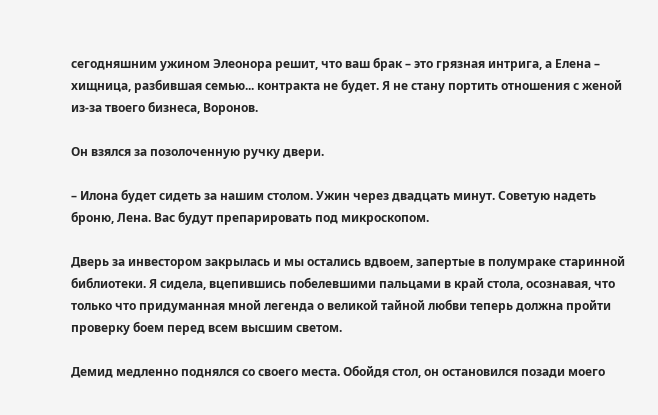сегодняшним ужином Элеонора решит, что ваш брак – это грязная интрига, а Елена – хищница, разбившая семью... контракта не будет. Я не стану портить отношения с женой из-за твоего бизнеса, Воронов.

Он взялся за позолоченную ручку двери.

– Илона будет сидеть за нашим столом. Ужин через двадцать минут. Советую надеть броню, Лена. Вас будут препарировать под микроскопом.

Дверь за инвестором закрылась и мы остались вдвоем, запертые в полумраке старинной библиотеки. Я сидела, вцепившись побелевшими пальцами в край стола, осознавая, что только что придуманная мной легенда о великой тайной любви теперь должна пройти проверку боем перед всем высшим светом.

Демид медленно поднялся со своего места. Обойдя стол, он остановился позади моего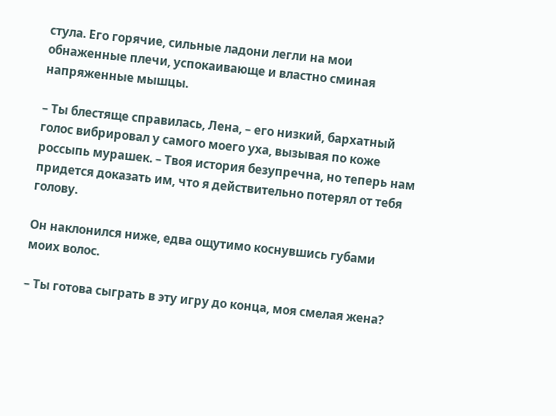стула. Его горячие, сильные ладони легли на мои обнаженные плечи, успокаивающе и властно сминая напряженные мышцы.

– Ты блестяще справилась, Лена, – его низкий, бархатный голос вибрировал у самого моего уха, вызывая по коже россыпь мурашек. – Твоя история безупречна, но теперь нам придется доказать им, что я действительно потерял от тебя голову.

Он наклонился ниже, едва ощутимо коснувшись губами моих волос.

– Ты готова сыграть в эту игру до конца, моя смелая жена?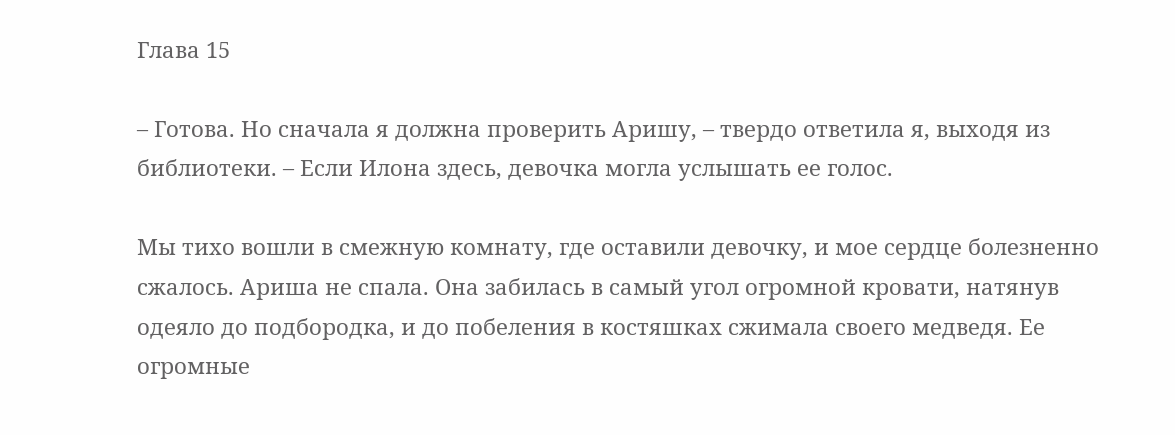Глава 15

– Готова. Но сначала я должна проверить Аришу, – твердо ответила я, выходя из библиотеки. – Если Илона здесь, девочка могла услышать ее голос.

Мы тихо вошли в смежную комнату, где оставили девочку, и мое сердце болезненно сжалось. Ариша не спала. Она забилась в самый угол огромной кровати, натянув одеяло до подбородка, и до побеления в костяшках сжимала своего медведя. Ее огромные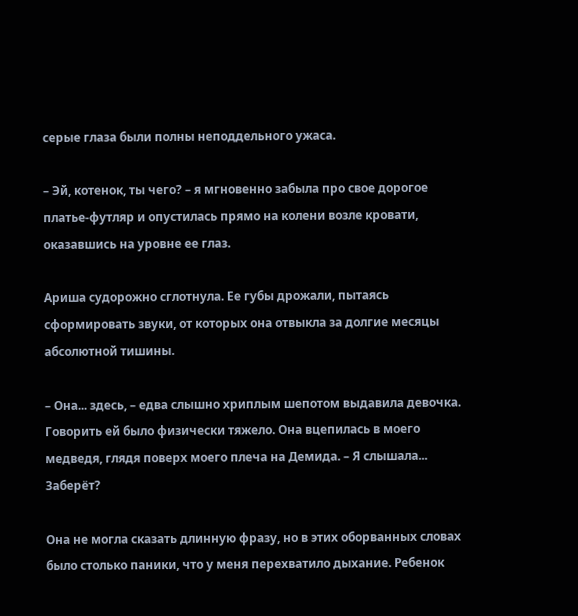серые глаза были полны неподдельного ужаса.

– Эй, котенок, ты чего? – я мгновенно забыла про свое дорогое платье-футляр и опустилась прямо на колени возле кровати, оказавшись на уровне ее глаз.

Ариша судорожно сглотнула. Ее губы дрожали, пытаясь сформировать звуки, от которых она отвыкла за долгие месяцы абсолютной тишины.

– Она... здесь, – едва слышно хриплым шепотом выдавила девочка. Говорить ей было физически тяжело. Она вцепилась в моего медведя, глядя поверх моего плеча на Демида. – Я слышала... Заберёт?

Она не могла сказать длинную фразу, но в этих оборванных словах было столько паники, что у меня перехватило дыхание. Ребенок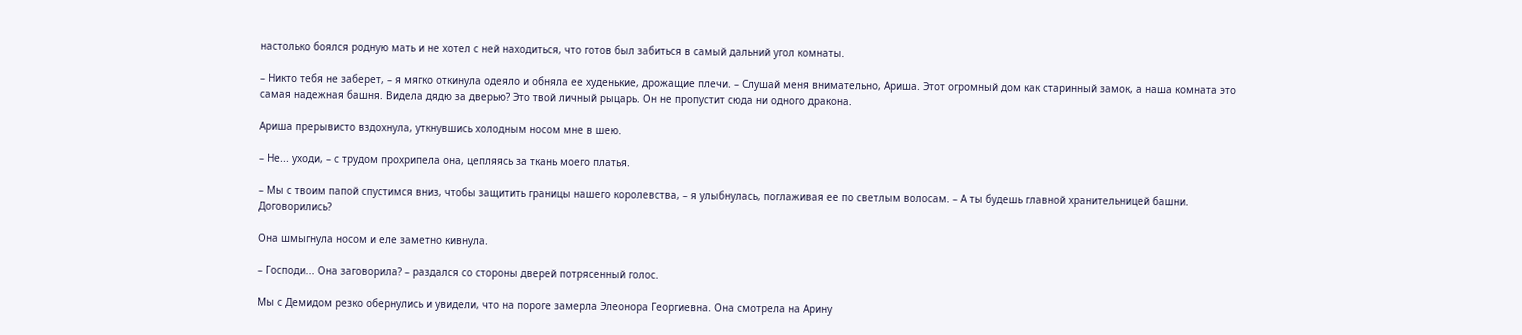настолько боялся родную мать и не хотел с ней находиться, что готов был забиться в самый дальний угол комнаты.

– Никто тебя не заберет, – я мягко откинула одеяло и обняла ее худенькие, дрожащие плечи. – Слушай меня внимательно, Ариша. Этот огромный дом как старинный замок, а наша комната это самая надежная башня. Видела дядю за дверью? Это твой личный рыцарь. Он не пропустит сюда ни одного дракона.

Ариша прерывисто вздохнула, уткнувшись холодным носом мне в шею.

– Не... уходи, – с трудом прохрипела она, цепляясь за ткань моего платья.

– Мы с твоим папой спустимся вниз, чтобы защитить границы нашего королевства, – я улыбнулась, поглаживая ее по светлым волосам. – А ты будешь главной хранительницей башни. Договорились?

Она шмыгнула носом и еле заметно кивнула.

– Господи... Она заговорила? – раздался со стороны дверей потрясенный голос.

Мы с Демидом резко обернулись и увидели, что на пороге замерла Элеонора Георгиевна. Она смотрела на Арину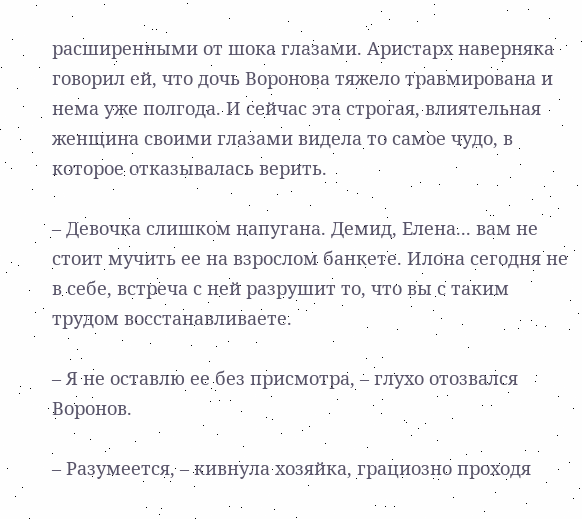расширенными от шока глазами. Аристарх наверняка говорил ей, что дочь Воронова тяжело травмирована и нема уже полгода. И сейчас эта строгая, влиятельная женщина своими глазами видела то самое чудо, в которое отказывалась верить.

– Девочка слишком напугана. Демид, Елена... вам не стоит мучить ее на взрослом банкете. Илона сегодня не в себе, встреча с ней разрушит то, что вы с таким трудом восстанавливаете.

– Я не оставлю ее без присмотра, – глухо отозвался Воронов.

– Разумеется, – кивнула хозяйка, грациозно проходя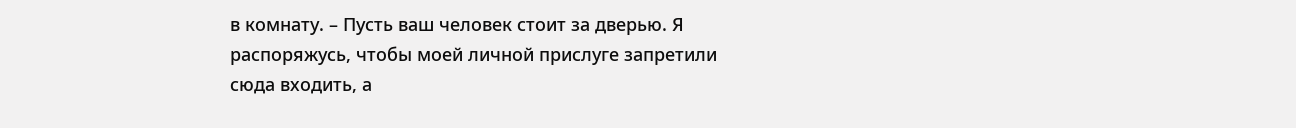в комнату. – Пусть ваш человек стоит за дверью. Я распоряжусь, чтобы моей личной прислуге запретили сюда входить, а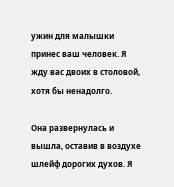ужин для малышки принес ваш человек. Я жду вас двоих в столовой, хотя бы ненадолго.

Она развернулась и вышла, оставив в воздухе шлейф дорогих духов. Я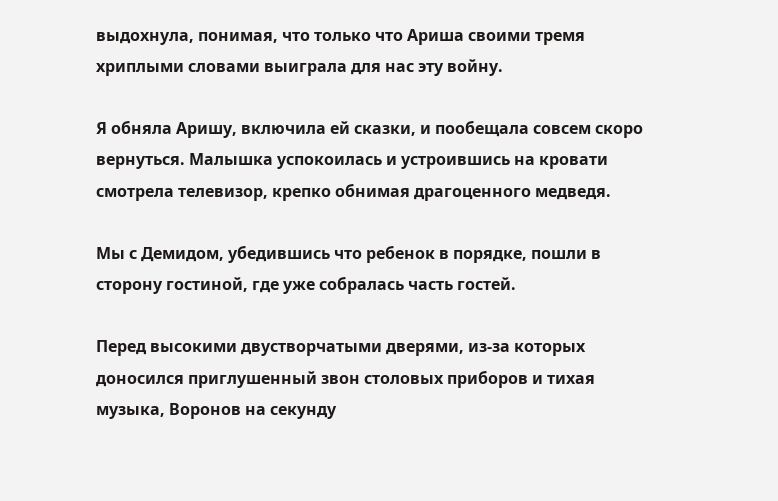выдохнула, понимая, что только что Ариша своими тремя хриплыми словами выиграла для нас эту войну.

Я обняла Аришу, включила ей сказки, и пообещала совсем скоро вернуться. Малышка успокоилась и устроившись на кровати смотрела телевизор, крепко обнимая драгоценного медведя.

Мы с Демидом, убедившись что ребенок в порядке, пошли в сторону гостиной, где уже собралась часть гостей.

Перед высокими двустворчатыми дверями, из-за которых доносился приглушенный звон столовых приборов и тихая музыка, Воронов на секунду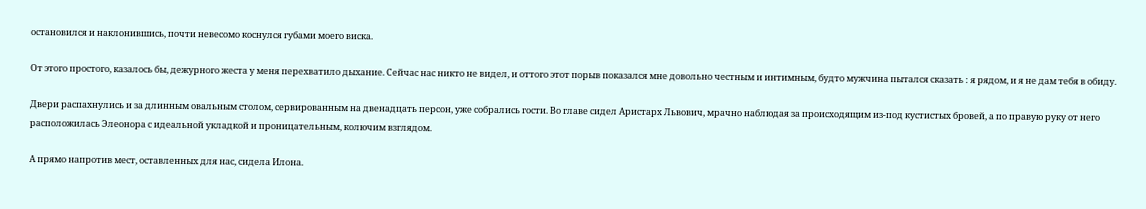остановился и наклонившись, почти невесомо коснулся губами моего виска.

От этого простого, казалось бы, дежурного жеста у меня перехватило дыхание. Сейчас нас никто не видел, и оттого этот порыв показался мне довольно честным и интимным, будто мужчина пытался сказать : я рядом, и я не дам тебя в обиду.

Двери распахнулись и за длинным овальным столом, сервированным на двенадцать персон, уже собрались гости. Во главе сидел Аристарх Львович, мрачно наблюдая за происходящим из-под кустистых бровей, а по правую руку от него расположилась Элеонора с идеальной укладкой и проницательным, колючим взглядом.

А прямо напротив мест, оставленных для нас, сидела Илона.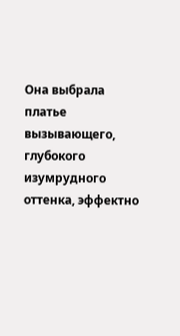Она выбрала платье вызывающего, глубокого изумрудного оттенка, эффектно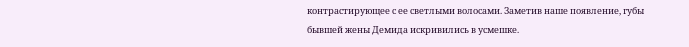контрастирующее с ее светлыми волосами. Заметив наше появление, губы бывшей жены Демида искривились в усмешке.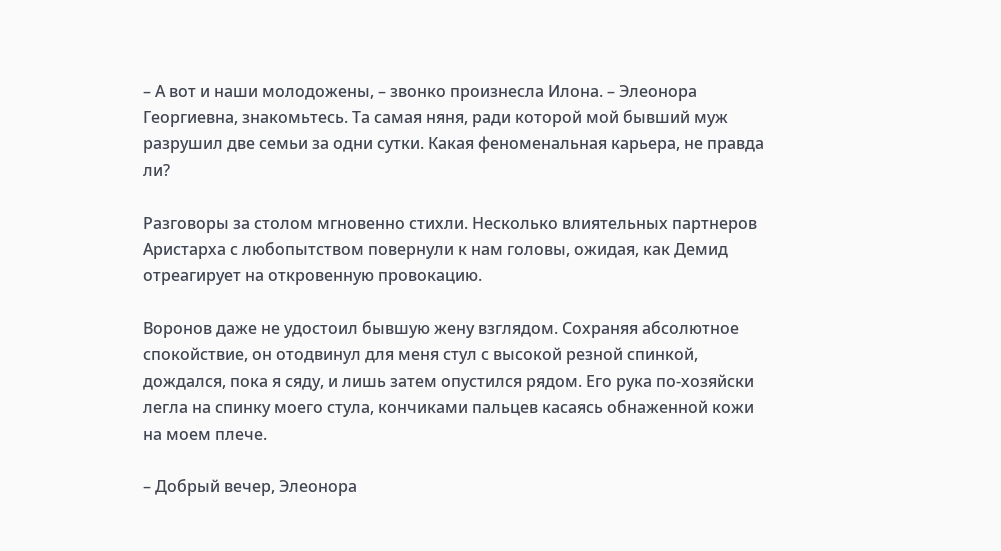– А вот и наши молодожены, – звонко произнесла Илона. – Элеонора Георгиевна, знакомьтесь. Та самая няня, ради которой мой бывший муж разрушил две семьи за одни сутки. Какая феноменальная карьера, не правда ли?

Разговоры за столом мгновенно стихли. Несколько влиятельных партнеров Аристарха с любопытством повернули к нам головы, ожидая, как Демид отреагирует на откровенную провокацию.

Воронов даже не удостоил бывшую жену взглядом. Сохраняя абсолютное спокойствие, он отодвинул для меня стул с высокой резной спинкой, дождался, пока я сяду, и лишь затем опустился рядом. Его рука по-хозяйски легла на спинку моего стула, кончиками пальцев касаясь обнаженной кожи на моем плече.

– Добрый вечер, Элеонора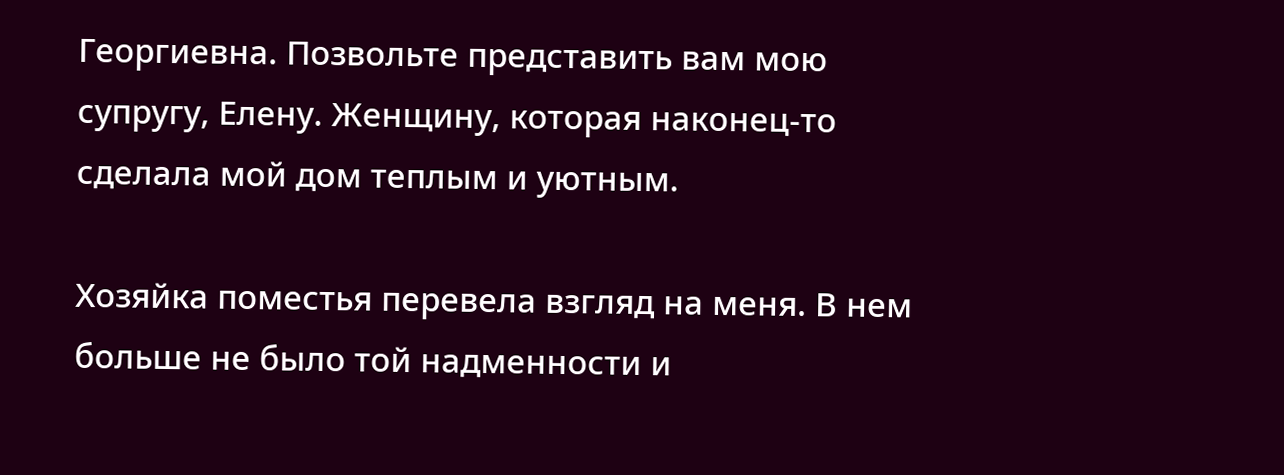Георгиевна. Позвольте представить вам мою супругу, Елену. Женщину, которая наконец-то сделала мой дом теплым и уютным.

Хозяйка поместья перевела взгляд на меня. В нем больше не было той надменности и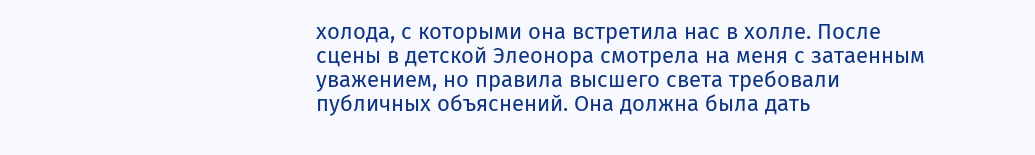холода, с которыми она встретила нас в холле. После сцены в детской Элеонора смотрела на меня с затаенным уважением, но правила высшего света требовали публичных объяснений. Она должна была дать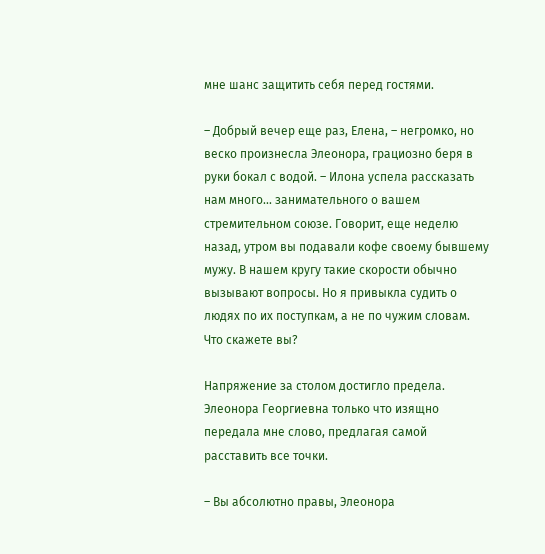мне шанс защитить себя перед гостями.

– Добрый вечер еще раз, Елена, – негромко, но веско произнесла Элеонора, грациозно беря в руки бокал с водой. – Илона успела рассказать нам много... занимательного о вашем стремительном союзе. Говорит, еще неделю назад, утром вы подавали кофе своему бывшему мужу. В нашем кругу такие скорости обычно вызывают вопросы. Но я привыкла судить о людях по их поступкам, а не по чужим словам. Что скажете вы?

Напряжение за столом достигло предела. Элеонора Георгиевна только что изящно передала мне слово, предлагая самой расставить все точки.

– Вы абсолютно правы, Элеонора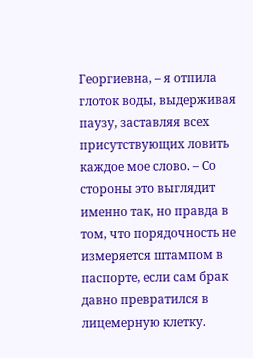Георгиевна, – я отпила глоток воды, выдерживая паузу, заставляя всех присутствующих ловить каждое мое слово. – Со стороны это выглядит именно так, но правда в том, что порядочность не измеряется штампом в паспорте, если сам брак давно превратился в лицемерную клетку.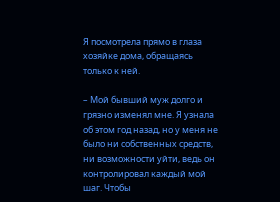Я посмотрела прямо в глаза хозяйке дома, обращаясь только к ней.

– Мой бывший муж долго и грязно изменял мне. Я узнала об этом год назад, но у меня не было ни собственных средств, ни возможности уйти, ведь он контролировал каждый мой шаг. Чтобы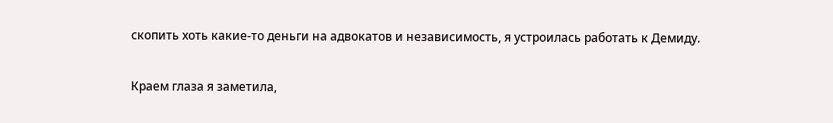скопить хоть какие-то деньги на адвокатов и независимость, я устроилась работать к Демиду.

Краем глаза я заметила,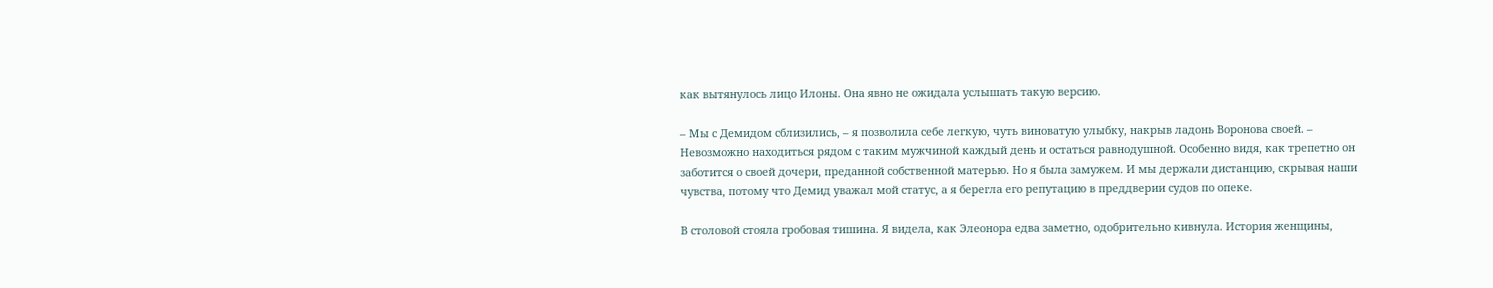как вытянулось лицо Илоны. Она явно не ожидала услышать такую версию.

– Мы с Демидом сблизились, – я позволила себе легкую, чуть виноватую улыбку, накрыв ладонь Воронова своей. – Невозможно находиться рядом с таким мужчиной каждый день и остаться равнодушной. Особенно видя, как трепетно он заботится о своей дочери, преданной собственной матерью. Но я была замужем. И мы держали дистанцию, скрывая наши чувства, потому что Демид уважал мой статус, а я берегла его репутацию в преддверии судов по опеке.

В столовой стояла гробовая тишина. Я видела, как Элеонора едва заметно, одобрительно кивнула. История женщины,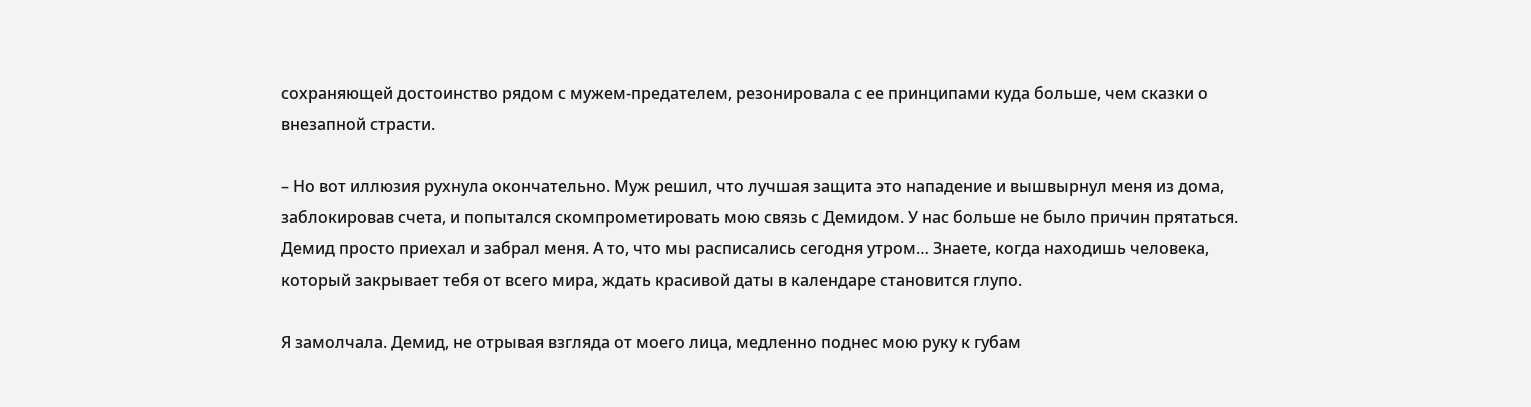сохраняющей достоинство рядом с мужем-предателем, резонировала с ее принципами куда больше, чем сказки о внезапной страсти.

– Но вот иллюзия рухнула окончательно. Муж решил, что лучшая защита это нападение и вышвырнул меня из дома, заблокировав счета, и попытался скомпрометировать мою связь с Демидом. У нас больше не было причин прятаться. Демид просто приехал и забрал меня. А то, что мы расписались сегодня утром… Знаете, когда находишь человека, который закрывает тебя от всего мира, ждать красивой даты в календаре становится глупо.

Я замолчала. Демид, не отрывая взгляда от моего лица, медленно поднес мою руку к губам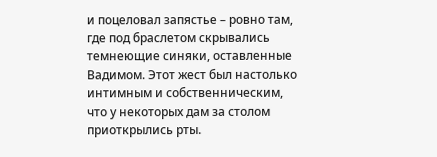и поцеловал запястье – ровно там, где под браслетом скрывались темнеющие синяки, оставленные Вадимом. Этот жест был настолько интимным и собственническим, что у некоторых дам за столом приоткрылись рты.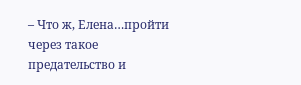– Что ж, Елена…пройти через такое предательство и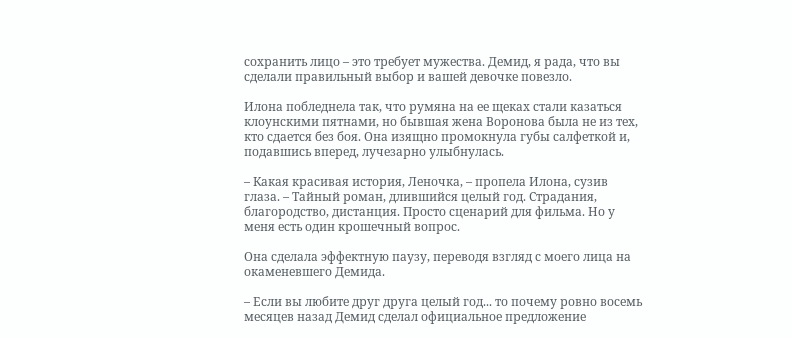сохранить лицо – это требует мужества. Демид, я рада, что вы сделали правильный выбор и вашей девочке повезло.

Илона побледнела так, что румяна на ее щеках стали казаться клоунскими пятнами, но бывшая жена Воронова была не из тех, кто сдается без боя. Она изящно промокнула губы салфеткой и, подавшись вперед, лучезарно улыбнулась.

– Какая красивая история, Леночка, – пропела Илона, сузив глаза. – Тайный роман, длившийся целый год. Страдания, благородство, дистанция. Просто сценарий для фильма. Но у меня есть один крошечный вопрос.

Она сделала эффектную паузу, переводя взгляд с моего лица на окаменевшего Демида.

– Если вы любите друг друга целый год... то почему ровно восемь месяцев назад Демид сделал официальное предложение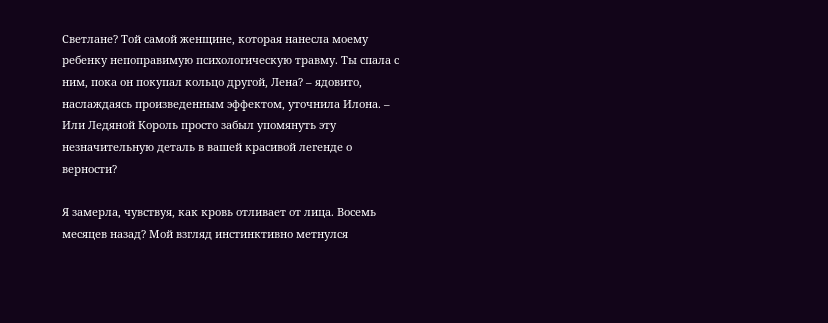Светлане? Той самой женщине, которая нанесла моему ребенку непоправимую психологическую травму. Ты спала с ним, пока он покупал кольцо другой, Лена? – ядовито, наслаждаясь произведенным эффектом, уточнила Илона. – Или Ледяной Король просто забыл упомянуть эту незначительную деталь в вашей красивой легенде о верности?

Я замерла, чувствуя, как кровь отливает от лица. Восемь месяцев назад? Мой взгляд инстинктивно метнулся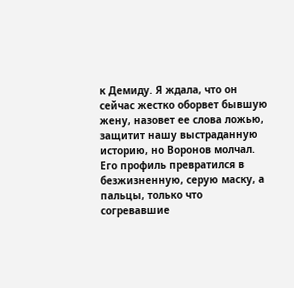к Демиду. Я ждала, что он сейчас жестко оборвет бывшую жену, назовет ее слова ложью, защитит нашу выстраданную историю, но Воронов молчал. Его профиль превратился в безжизненную, серую маску, а пальцы, только что согревавшие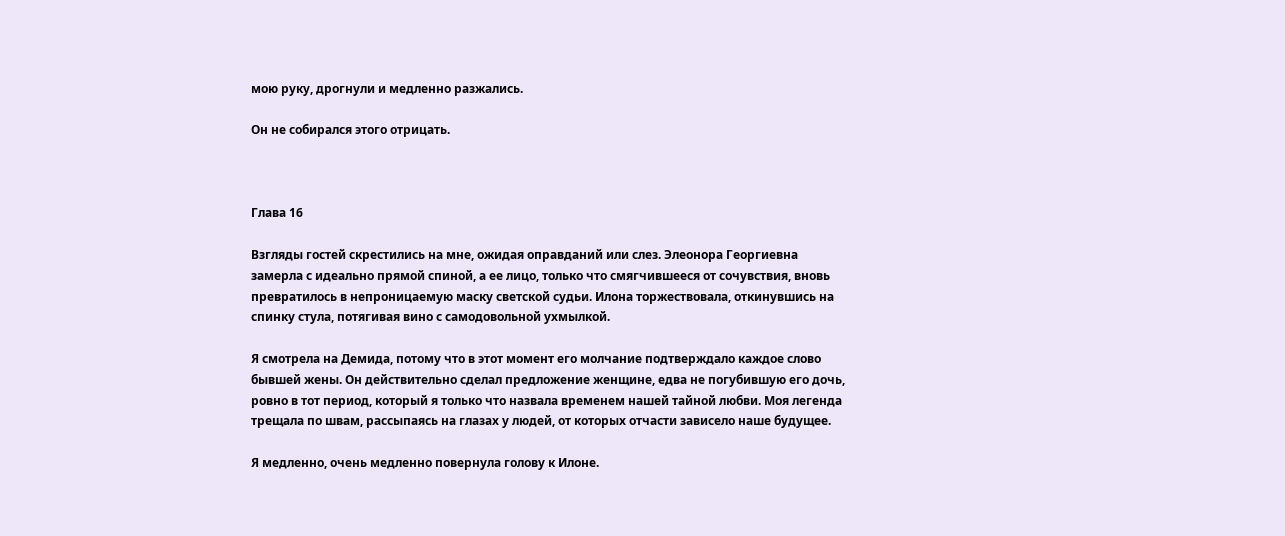мою руку, дрогнули и медленно разжались.

Он не собирался этого отрицать.



Глава 16

Взгляды гостей скрестились на мне, ожидая оправданий или слез. Элеонора Георгиевна замерла с идеально прямой спиной, а ее лицо, только что смягчившееся от сочувствия, вновь превратилось в непроницаемую маску светской судьи. Илона торжествовала, откинувшись на спинку стула, потягивая вино с самодовольной ухмылкой.

Я смотрела на Демида, потому что в этот момент его молчание подтверждало каждое слово бывшей жены. Он действительно сделал предложение женщине, едва не погубившую его дочь, ровно в тот период, который я только что назвала временем нашей тайной любви. Моя легенда трещала по швам, рассыпаясь на глазах у людей, от которых отчасти зависело наше будущее.

Я медленно, очень медленно повернула голову к Илоне.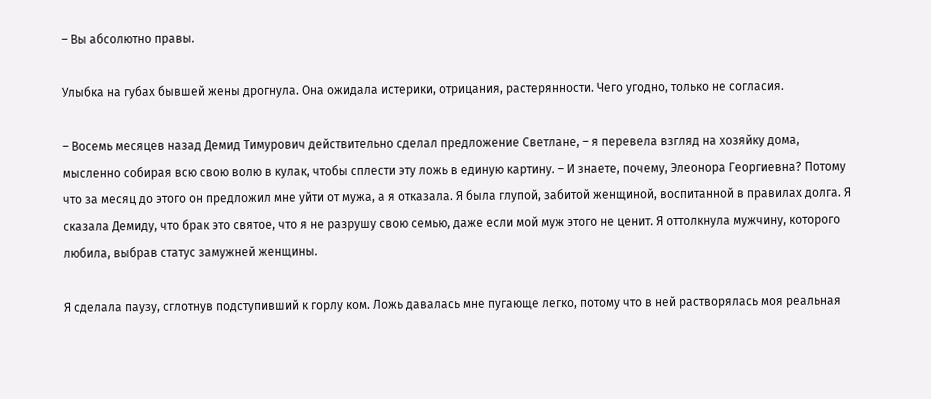– Вы абсолютно правы.

Улыбка на губах бывшей жены дрогнула. Она ожидала истерики, отрицания, растерянности. Чего угодно, только не согласия.

– Восемь месяцев назад Демид Тимурович действительно сделал предложение Светлане, – я перевела взгляд на хозяйку дома, мысленно собирая всю свою волю в кулак, чтобы сплести эту ложь в единую картину. – И знаете, почему, Элеонора Георгиевна? Потому что за месяц до этого он предложил мне уйти от мужа, а я отказала. Я была глупой, забитой женщиной, воспитанной в правилах долга. Я сказала Демиду, что брак это святое, что я не разрушу свою семью, даже если мой муж этого не ценит. Я оттолкнула мужчину, которого любила, выбрав статус замужней женщины.

Я сделала паузу, сглотнув подступивший к горлу ком. Ложь давалась мне пугающе легко, потому что в ней растворялась моя реальная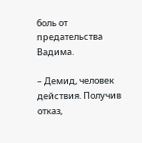боль от предательства Вадима.

– Демид, человек действия. Получив отказ,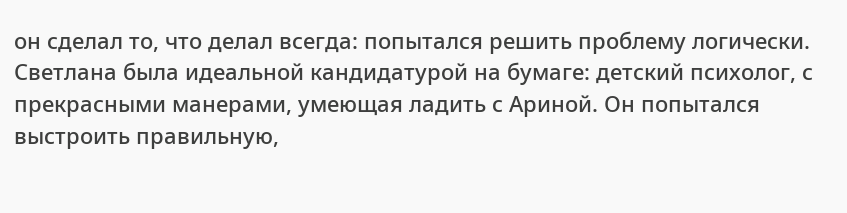он сделал то, что делал всегда: попытался решить проблему логически. Светлана была идеальной кандидатурой на бумаге: детский психолог, с прекрасными манерами, умеющая ладить с Ариной. Он попытался выстроить правильную,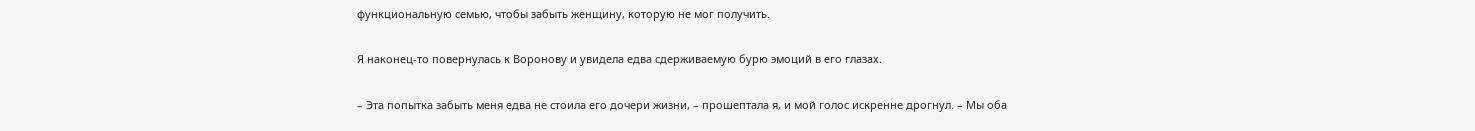функциональную семью, чтобы забыть женщину, которую не мог получить.

Я наконец-то повернулась к Воронову и увидела едва сдерживаемую бурю эмоций в его глазах.

– Эта попытка забыть меня едва не стоила его дочери жизни, – прошептала я, и мой голос искренне дрогнул. – Мы оба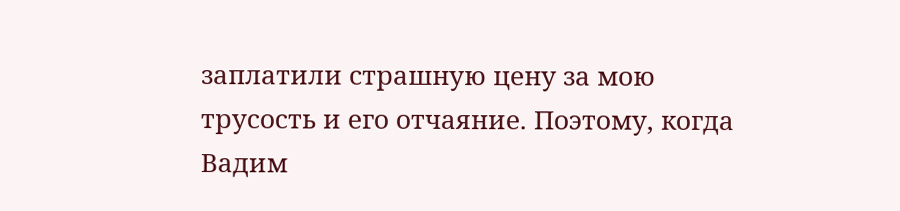заплатили страшную цену за мою трусость и его отчаяние. Поэтому, когда Вадим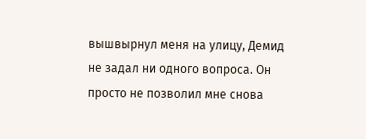вышвырнул меня на улицу, Демид не задал ни одного вопроса. Он просто не позволил мне снова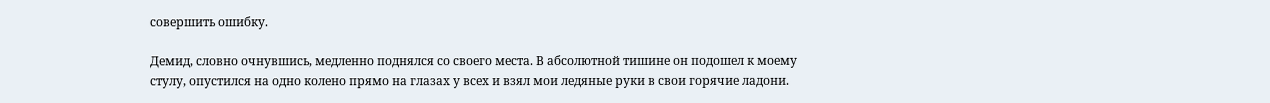совершить ошибку.

Демид, словно очнувшись, медленно поднялся со своего места. В абсолютной тишине он подошел к моему стулу, опустился на одно колено прямо на глазах у всех и взял мои ледяные руки в свои горячие ладони.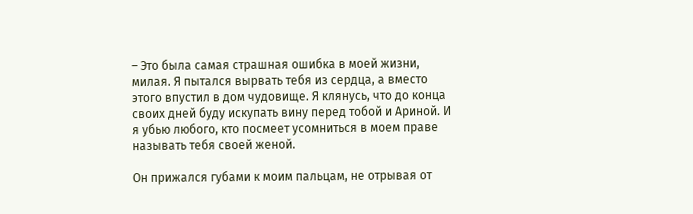– Это была самая страшная ошибка в моей жизни, милая. Я пытался вырвать тебя из сердца, а вместо этого впустил в дом чудовище. Я клянусь, что до конца своих дней буду искупать вину перед тобой и Ариной. И я убью любого, кто посмеет усомниться в моем праве называть тебя своей женой.

Он прижался губами к моим пальцам, не отрывая от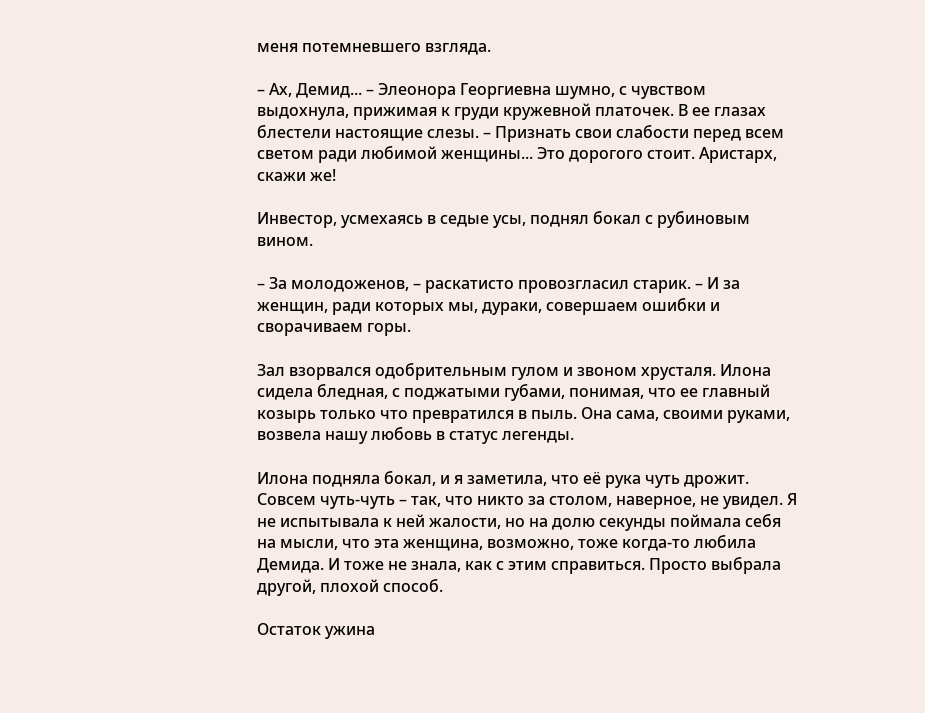меня потемневшего взгляда.

– Ах, Демид... – Элеонора Георгиевна шумно, с чувством выдохнула, прижимая к груди кружевной платочек. В ее глазах блестели настоящие слезы. – Признать свои слабости перед всем светом ради любимой женщины... Это дорогого стоит. Аристарх, скажи же!

Инвестор, усмехаясь в седые усы, поднял бокал с рубиновым вином.

– За молодоженов, – раскатисто провозгласил старик. – И за женщин, ради которых мы, дураки, совершаем ошибки и сворачиваем горы.

Зал взорвался одобрительным гулом и звоном хрусталя. Илона сидела бледная, с поджатыми губами, понимая, что ее главный козырь только что превратился в пыль. Она сама, своими руками, возвела нашу любовь в статус легенды.

Илона подняла бокал, и я заметила, что её рука чуть дрожит. Совсем чуть-чуть – так, что никто за столом, наверное, не увидел. Я не испытывала к ней жалости, но на долю секунды поймала себя на мысли, что эта женщина, возможно, тоже когда-то любила Демида. И тоже не знала, как с этим справиться. Просто выбрала другой, плохой способ.

Остаток ужина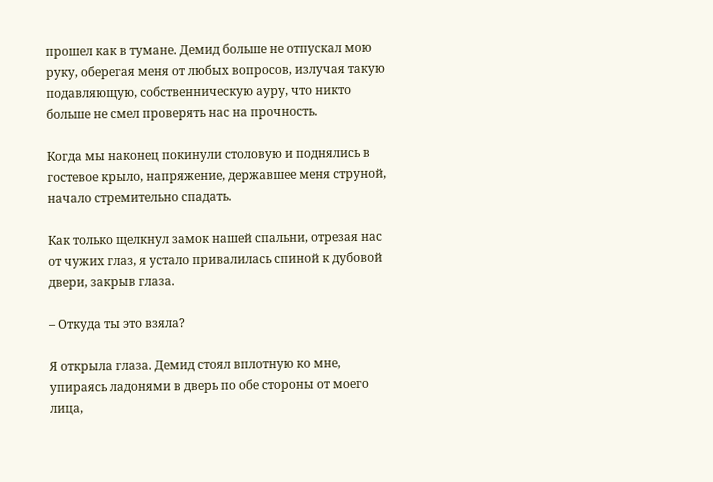прошел как в тумане. Демид больше не отпускал мою руку, оберегая меня от любых вопросов, излучая такую подавляющую, собственническую ауру, что никто больше не смел проверять нас на прочность.

Когда мы наконец покинули столовую и поднялись в гостевое крыло, напряжение, державшее меня струной, начало стремительно спадать.

Как только щелкнул замок нашей спальни, отрезая нас от чужих глаз, я устало привалилась спиной к дубовой двери, закрыв глаза.

– Откуда ты это взяла?

Я открыла глаза. Демид стоял вплотную ко мне, упираясь ладонями в дверь по обе стороны от моего лица,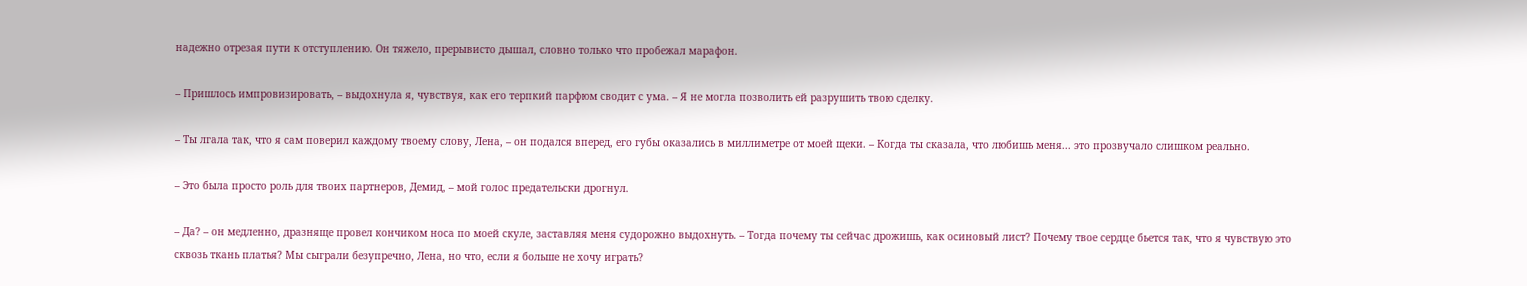надежно отрезая пути к отступлению. Он тяжело, прерывисто дышал, словно только что пробежал марафон.

– Пришлось импровизировать, – выдохнула я, чувствуя, как его терпкий парфюм сводит с ума. – Я не могла позволить ей разрушить твою сделку.

– Ты лгала так, что я сам поверил каждому твоему слову, Лена, – он подался вперед, его губы оказались в миллиметре от моей щеки. – Когда ты сказала, что любишь меня... это прозвучало слишком реально.

– Это была просто роль для твоих партнеров, Демид, – мой голос предательски дрогнул.

– Да? – он медленно, дразняще провел кончиком носа по моей скуле, заставляя меня судорожно выдохнуть. – Тогда почему ты сейчас дрожишь, как осиновый лист? Почему твое сердце бьется так, что я чувствую это сквозь ткань платья? Мы сыграли безупречно, Лена, но что, если я больше не хочу играть?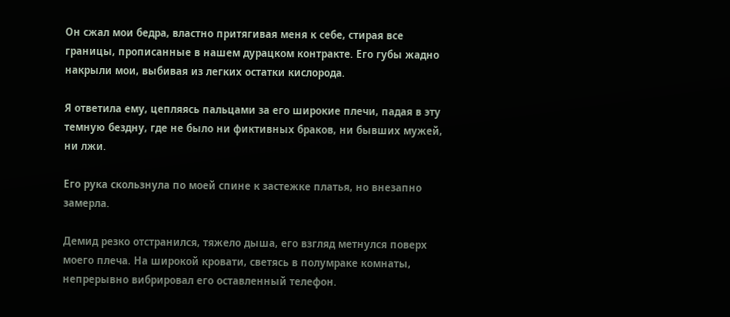Он сжал мои бедра, властно притягивая меня к себе, стирая все границы, прописанные в нашем дурацком контракте. Его губы жадно накрыли мои, выбивая из легких остатки кислорода.

Я ответила ему, цепляясь пальцами за его широкие плечи, падая в эту темную бездну, где не было ни фиктивных браков, ни бывших мужей, ни лжи.

Его рука скользнула по моей спине к застежке платья, но внезапно замерла.

Демид резко отстранился, тяжело дыша, его взгляд метнулся поверх моего плеча. На широкой кровати, светясь в полумраке комнаты, непрерывно вибрировал его оставленный телефон.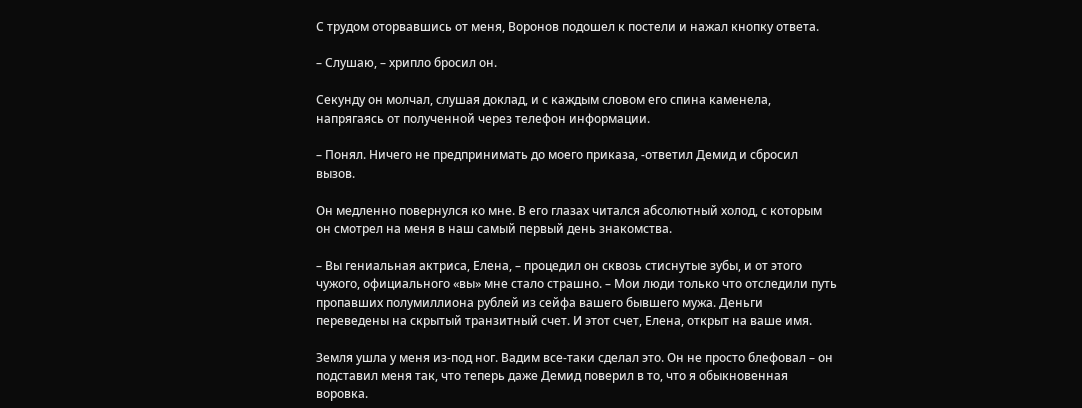С трудом оторвавшись от меня, Воронов подошел к постели и нажал кнопку ответа.

– Слушаю, – хрипло бросил он.

Секунду он молчал, слушая доклад, и с каждым словом его спина каменела, напрягаясь от полученной через телефон информации.

– Понял. Ничего не предпринимать до моего приказа, -ответил Демид и сбросил вызов.

Он медленно повернулся ко мне. В его глазах читался абсолютный холод, с которым он смотрел на меня в наш самый первый день знакомства.

– Вы гениальная актриса, Елена, – процедил он сквозь стиснутые зубы, и от этого чужого, официального «вы» мне стало страшно. – Мои люди только что отследили путь пропавших полумиллиона рублей из сейфа вашего бывшего мужа. Деньги переведены на скрытый транзитный счет. И этот счет, Елена, открыт на ваше имя.

Земля ушла у меня из-под ног. Вадим все-таки сделал это. Он не просто блефовал – он подставил меня так, что теперь даже Демид поверил в то, что я обыкновенная воровка.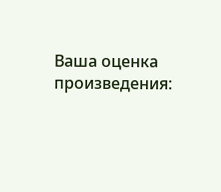Ваша оценка произведения: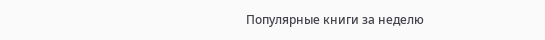Популярные книги за неделю